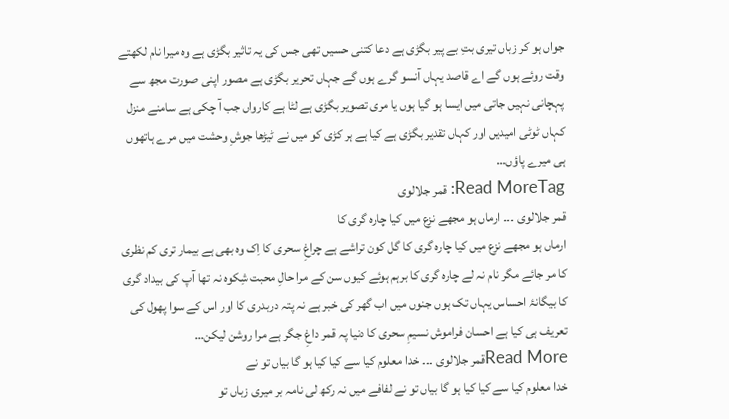جواں ہو کر زباں تیری بتِ بے پیر بگڑی ہے دعا کتنی حسیں تھی جس کی یہ تاثیر بگڑی ہے وہ میرا نام لکھتے وقت روئے ہوں گے اے قاصد یہاں آنسو گرے ہوں گے جہاں تحریر بگڑی ہے مصور اپنی صورت مجھ سے پہچانی نہیں جاتی میں ایسا ہو گیا ہوں یا مری تصویر بگڑی ہے لٹا ہے کارواں جب آ چکی ہے سامنے منزل کہاں ٹوٹی امیدیں اور کہاں تقدیر بگڑی ہے کیا ہے ہر کڑی کو میں نے ٹیڑھا جوشِ وحشت میں مرے ہاتھوں ہی میرے پاؤں…
Read MoreTag: قمر جلالوی
قمر جلالوی ۔۔۔ ارماں ہو مجھے نزع میں کیا چارہ گری کا
ارماں ہو مجھے نزع میں کیا چارہ گری کا گل کون تراشے ہے چراغِ سحری کا اِک وہ بھی ہے بیمار تری کم نظری کا مر جائے مگر نام نہ لے چارہ گری کا برہم ہوئے کیوں سن کے مرا حالِ محبت شِکوہ نہ تھا آپ کی بیداد گری کا بیگانۂ احساس یہاں تک ہوں جنوں میں اب گھر کی خبر ہے نہ پتہ دربدری کا اور اس کے سوا پھول کی تعریف ہی کیا ہے احسان فراموش نسیمِ سحری کا دنیا پہ قمر داغِ جگر ہے مرا روشن لیکن…
Read Moreقمر جلالوی ۔۔۔ خدا معلوم کیا سے کیا کیا ہو گا بیاں تو نے
خدا معلوم کیا سے کیا کیا ہو گا بیاں تو نے لفافے میں نہ رکھ لی نامہ بر میری زباں تو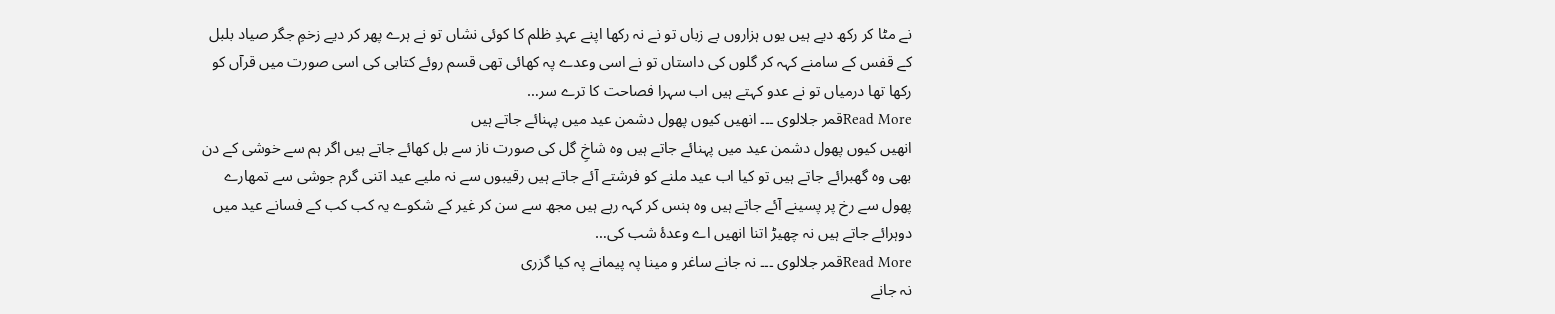نے مٹا کر رکھ دیے ہیں یوں ہزاروں بے زباں تو نے نہ رکھا اپنے عہدِ ظلم کا کوئی نشاں تو نے ہرے پھر کر دیے زخمِ جگر صیاد بلبل کے قفس کے سامنے کہہ کر گلوں کی داستاں تو نے اسی وعدے پہ کھائی تھی قسم روئے کتابی کی اسی صورت میں قرآں کو رکھا تھا درمیاں تو نے عدو کہتے ہیں اب سہرا فصاحت کا ترے سر…
Read Moreقمر جلالوی ۔۔۔ انھیں کیوں پھول دشمن عید میں پہنائے جاتے ہیں
انھیں کیوں پھول دشمن عید میں پہنائے جاتے ہیں وہ شاخِ گل کی صورت ناز سے بل کھائے جاتے ہیں اگر ہم سے خوشی کے دن بھی وہ گھبرائے جاتے ہیں تو کیا اب عید ملنے کو فرشتے آئے جاتے ہیں رقیبوں سے نہ ملیے عید اتنی گرم جوشی سے تمھارے پھول سے رخ پر پسینے آئے جاتے ہیں وہ ہنس کر کہہ رہے ہیں مجھ سے سن کر غیر کے شکوے یہ کب کب کے فسانے عید میں دوہرائے جاتے ہیں نہ چھیڑ اتنا انھیں اے وعدۂ شب کی…
Read Moreقمر جلالوی ۔۔۔ نہ جانے ساغر و مینا پہ پیمانے پہ کیا گزری
نہ جانے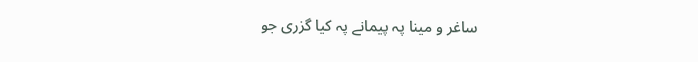ساغر و مینا پہ پیمانے پہ کیا گزری جو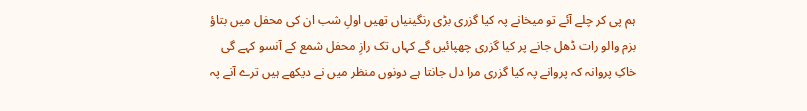ہم پی کر چلے آئے تو میخانے پہ کیا گزری بڑی رنگینیاں تھیں اولِ شب ان کی محفل میں بتاؤ بزم والو رات ڈھل جانے پر کیا گزری چھپائیں گے کہاں تک رازِ محفل شمع کے آنسو کہے گی خاکِ پروانہ کہ پروانے پہ کیا گزری مرا دل جانتا ہے دونوں منظر میں نے دیکھے ہیں ترے آنے پہ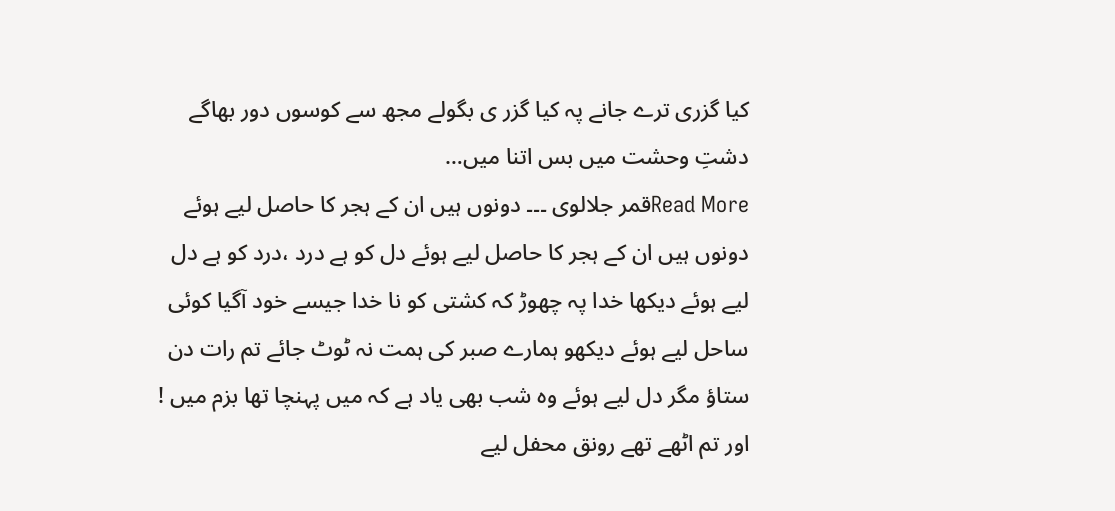کیا گزری ترے جانے پہ کیا گزر ی بگولے مجھ سے کوسوں دور بھاگے دشتِ وحشت میں بس اتنا میں…
Read Moreقمر جلالوی ۔۔۔ دونوں ہیں ان کے ہجر کا حاصل لیے ہوئے
دونوں ہیں ان کے ہجر کا حاصل لیے ہوئے دل کو ہے درد ،درد کو ہے دل لیے ہوئے دیکھا خدا پہ چھوڑ کہ کشتی کو نا خدا جیسے خود آگیا کوئی ساحل لیے ہوئے دیکھو ہمارے صبر کی ہمت نہ ٹوٹ جائے تم رات دن ستاؤ مگر دل لیے ہوئے وہ شب بھی یاد ہے کہ میں پہنچا تھا بزم میں ! اور تم اٹھے تھے رونق محفل لیے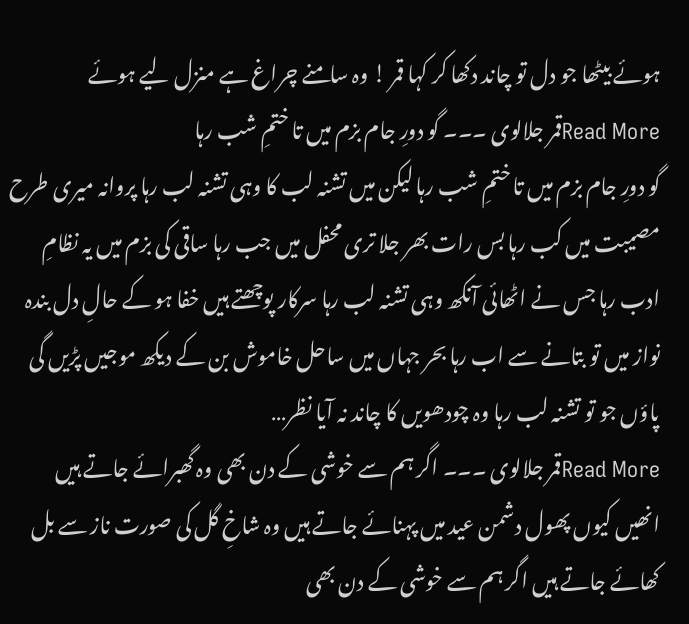ہوئے بیٹھا جو دل تو چاند دکھا کر کہا قمر ! وہ سامنے چراغ ہے منزل لیے ہوئے
Read Moreقمر جلالوی ۔۔۔ گو دورِ جام بزم میں تا ختمِ شب رہا
گو دورِ جام بزم میں تا ختمِ شب رہا لیکن میں تشنہ لب کا وہی تشنہ لب رہا پروانہ میری طرح مصیبت میں کب رہا بس رات بھر جلا تری محفل میں جب رہا ساقی کی بزم میں یہ نظامِ ادب رہا جس نے اٹھائی آنکھ وہی تشنہ لب رہا سرکار پوچھتے ہیں خفا ہو کے حالِ دل بندہ نواز میں تو بتانے سے اب رہا بحر جہاں میں ساحل خاموش بن کے دیکھ موجیں پڑیں گی پاؤں جو تو تشنہ لب رہا وہ چودھویں کا چاند نہ آیا نظر…
Read Moreقمر جلالوی ۔۔۔ اگر ہم سے خوشی کے دن بھی وہ گھبرائے جاتے ہیں
انھیں کیوں پھول دشمن عید میں پہنائے جاتے ہیں وہ شاخِ گل کی صورت ناز سے بل کھائے جاتے ہیں اگر ہم سے خوشی کے دن بھی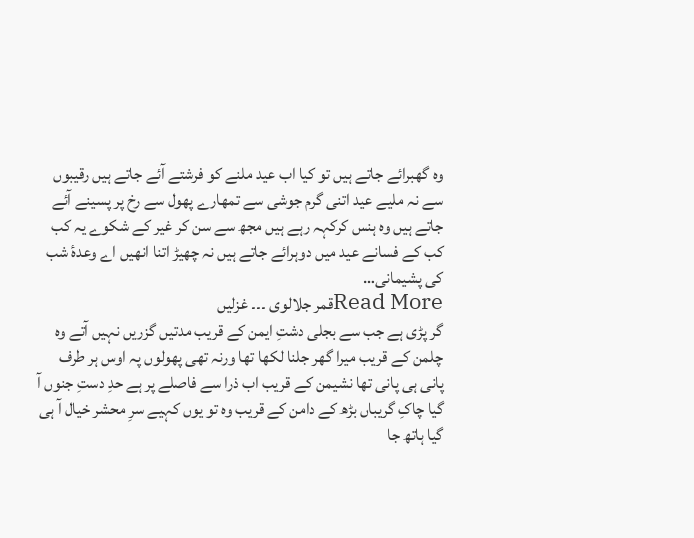وہ گھبرائے جاتے ہیں تو کیا اب عید ملنے کو فرشتے آئے جاتے ہیں رقیبوں سے نہ ملیے عید اتنی گرم جوشی سے تمھارے پھول سے رخ پر پسینے آئے جاتے ہیں وہ ہنس کرکہہ رہے ہیں مجھ سے سن کر غیر کے شکوے یہ کب کب کے فسانے عید میں دوہرائے جاتے ہیں نہ چھیڑ اتنا انھیں اے وعدۂ شب کی پشیمانی…
Read Moreقمر جلالوی ۔۔۔ غزلیں
گر پڑی ہے جب سے بجلی دشتِ ایمن کے قریب مدتیں گزریں نہیں آتے وہ چلمن کے قریب میرا گھر جلنا لکھا تھا ورنہ تھی پھولوں پہ اوس ہر طرف پانی ہی پانی تھا نشیمن کے قریب اب ذرا سے فاصلے پر ہے حدِ دستِ جنوں آ گیا چاکِ گریباں بڑھ کے دامن کے قریب وہ تو یوں کہیے سرِ محشر خیال آ ہی گیا ہاتھ جا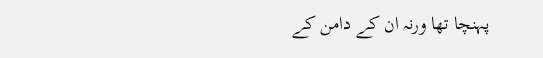پہنچا تھا ورنہ ان کے دامن کے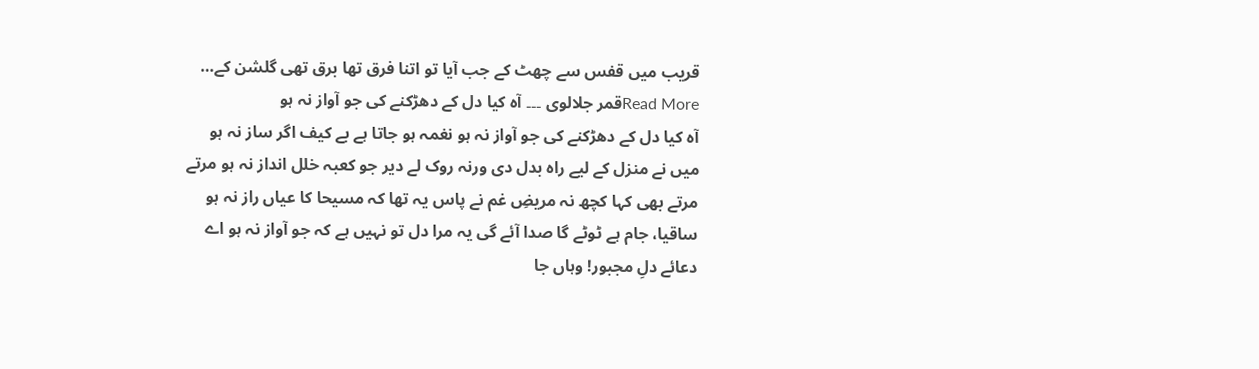قریب میں قفس سے چھٹ کے جب آیا تو اتنا فرق تھا برق تھی گلشن کے…
Read Moreقمر جلالوی ۔۔۔ آہ کیا دل کے دھڑکنے کی جو آواز نہ ہو
آہ کیا دل کے دھڑکنے کی جو آواز نہ ہو نغمہ ہو جاتا ہے بے کیف اگر ساز نہ ہو میں نے منزل کے لیے راہ بدل دی ورنہ روک لے دیر جو کعبہ خلل انداز نہ ہو مرتے مرتے بھی کہا کچھ نہ مریضِ غم نے پاس یہ تھا کہ مسیحا کا عیاں راز نہ ہو ساقیا، جام ہے ٹوٹے گا صدا آئے گی یہ مرا دل تو نہیں ہے کہ جو آواز نہ ہو اے دعائے دلِ مجبور! وہاں جا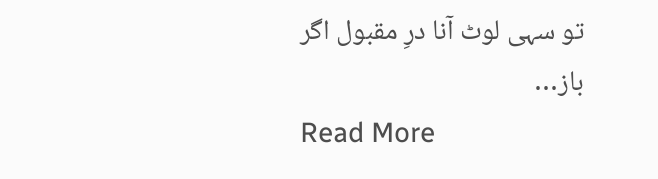تو سہی لوٹ آنا درِ مقبول اگر باز…
Read More